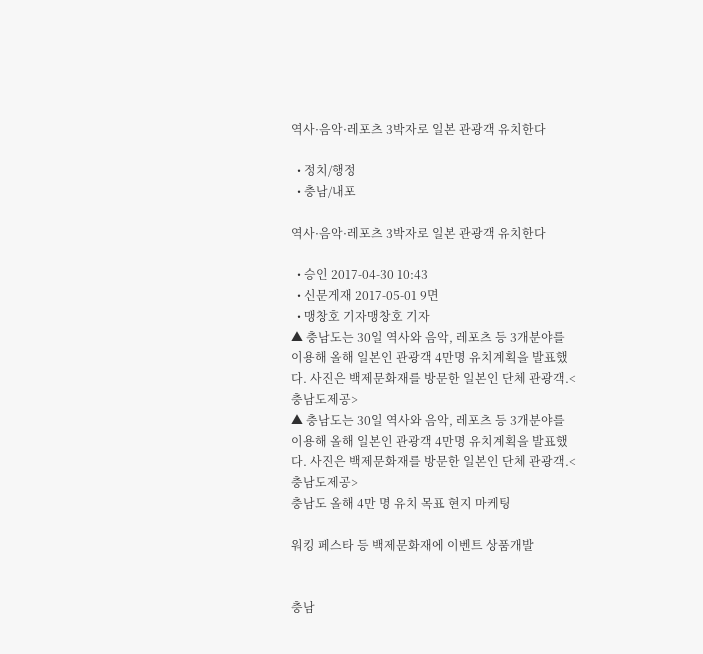역사·음악·레포츠 3박자로 일본 관광객 유치한다

  • 정치/행정
  • 충남/내포

역사·음악·레포츠 3박자로 일본 관광객 유치한다

  • 승인 2017-04-30 10:43
  • 신문게재 2017-05-01 9면
  • 맹창호 기자맹창호 기자
▲ 충남도는 30일 역사와 음악, 레포츠 등 3개분야를 이용해 올해 일본인 관광객 4만명 유치계획을 발표했다. 사진은 백제문화재를 방문한 일본인 단체 관광객.<충남도제공>
▲ 충남도는 30일 역사와 음악, 레포츠 등 3개분야를 이용해 올해 일본인 관광객 4만명 유치계획을 발표했다. 사진은 백제문화재를 방문한 일본인 단체 관광객.<충남도제공>
충남도 올해 4만 명 유치 목표 현지 마케팅

워킹 페스타 등 백제문화재에 이벤트 상품개발


충남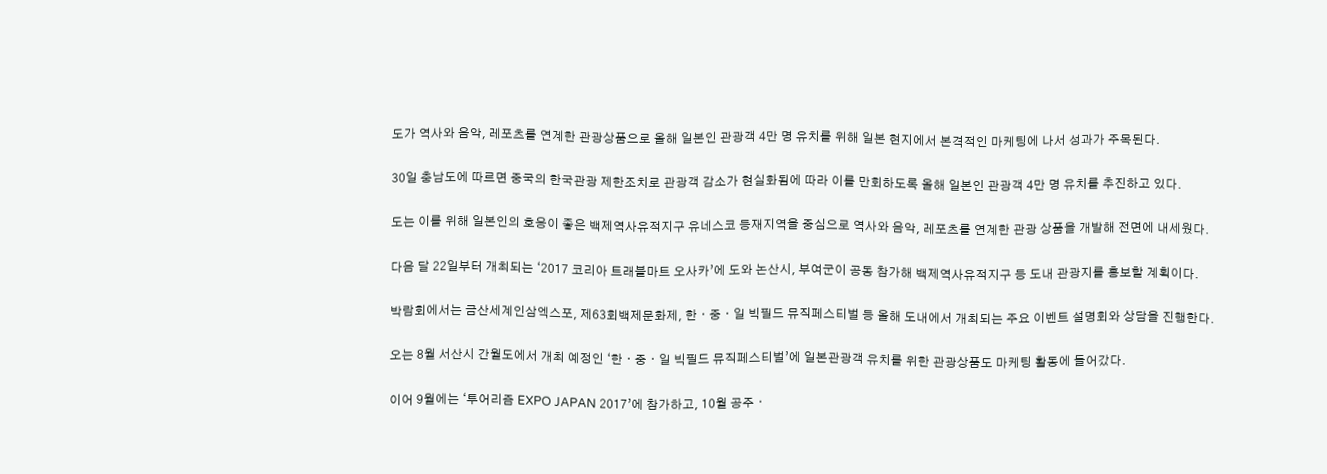도가 역사와 음악, 레포츠를 연계한 관광상품으로 올해 일본인 관광객 4만 명 유치를 위해 일본 현지에서 본격적인 마케팅에 나서 성과가 주목된다.

30일 충남도에 따르면 중국의 한국관광 제한조치로 관광객 감소가 현실화됨에 따라 이를 만회하도록 올해 일본인 관광객 4만 명 유치를 추진하고 있다.

도는 이를 위해 일본인의 호응이 좋은 백제역사유적지구 유네스코 등재지역을 중심으로 역사와 음악, 레포츠를 연계한 관광 상품을 개발해 전면에 내세웠다.

다음 달 22일부터 개최되는 ‘2017 코리아 트래블마트 오사카’에 도와 논산시, 부여군이 공동 참가해 백제역사유적지구 등 도내 관광지를 홍보할 계획이다.

박람회에서는 금산세계인삼엑스포, 제63회백제문화제, 한ㆍ중ㆍ일 빅필드 뮤직페스티벌 등 올해 도내에서 개최되는 주요 이벤트 설명회와 상담을 진행한다.

오는 8월 서산시 간월도에서 개최 예정인 ‘한ㆍ중ㆍ일 빅필드 뮤직페스티벌’에 일본관광객 유치를 위한 관광상품도 마케팅 활동에 들어갔다.

이어 9월에는 ‘투어리즘 EXPO JAPAN 2017’에 참가하고, 10월 공주ㆍ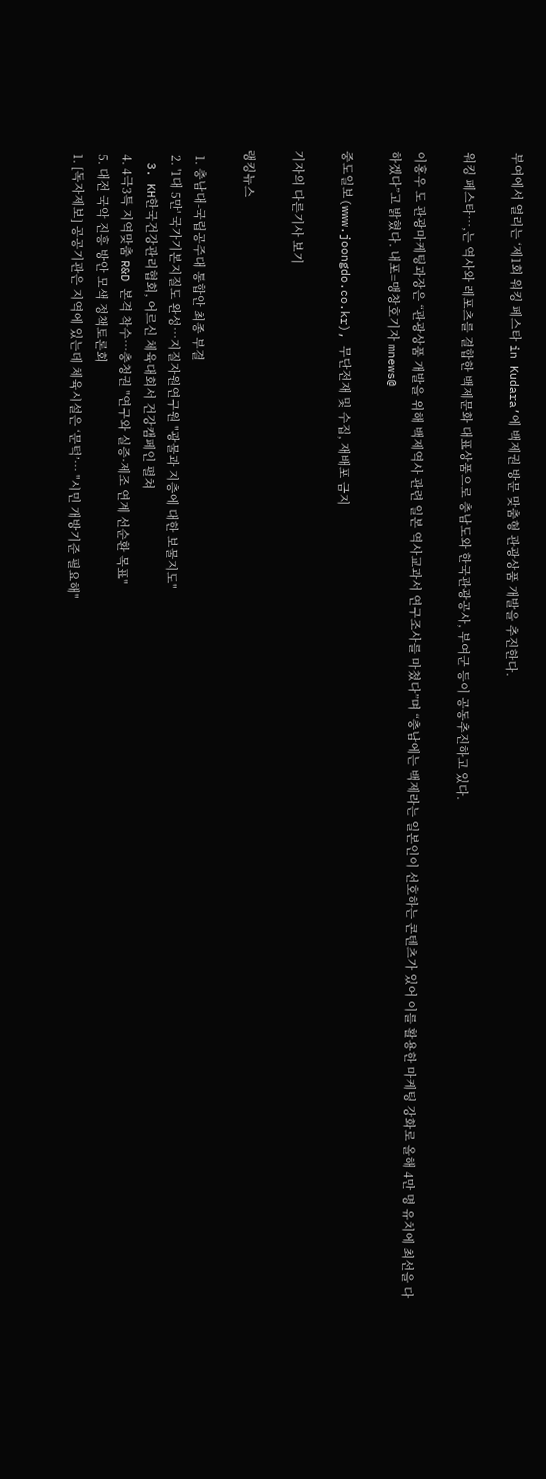부여에서 열리는 ‘제1회 워킹 페스타 in Kudara’에 백제권 방문 맞춤형 관광상품 개발을 추진한다.

워킹 페스타…,는 역사와 레포츠를 결합한 백제문화 대표상품으로 충남도와 한국관광공사, 부여군 등이 공동추진하고 있다.

이홍우 도 관광마케팅과장은 “관광상품 개발을 위해 백제역사 관련 일본 역사교과서 연구조사를 마쳤다”며 “충남에는 백제라는 일본인이 선호하는 콘텐츠가 있어 이를 활용한 마케팅 강화로 올해 4만 명 유치에 최선을 다하겠다”고 밝혔다. 내포=맹창호기자 mnews@

중도일보(www.joongdo.co.kr), 무단전재 및 수집, 재배포 금지

기자의 다른기사 보기

랭킹뉴스

  1. 충남대-국립공주대 통합안 최종 부결
  2. '1대 5만' 국가기본지질도 완성…지질자원연구원 "광물과 지층에 대한 보물지도"
  3. KH한국건강관리협회, 어르신 체육대회서 건강캠페인 펼쳐
  4. 4극3특 지역맞춤 R&D 본격 착수…충청권 "연구와 실증·제조 연계 선순환 목표"
  5. 대전 국악 진흥 방안 모색 정책토론회
  1. [독자제보] 공공기관은 지역에 있는데 체육시설은 ‘문턱’… "시민 개방기준 필요해"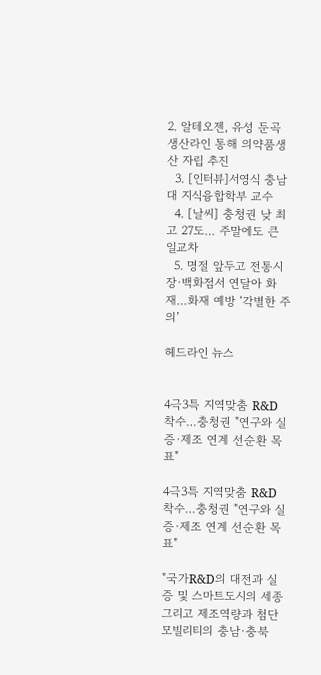2. 알테오젠, 유성 둔곡 생산라인 통해 의약품생산 자립 추진
  3. [인터뷰]서영식 충남대 지식융합학부 교수
  4. [날씨] 충청권 낮 최고 27도… 주말에도 큰 일교차
  5. 명절 앞두고 전통시장·백화점서 연달아 화재…화재 예방 ‘각별한 주의’

헤드라인 뉴스


4극3특 지역맞춤 R&D 착수…충청권 "연구와 실증·제조 연계 선순환 목표"

4극3특 지역맞춤 R&D 착수…충청권 "연구와 실증·제조 연계 선순환 목표"

"국가R&D의 대전과 실증 및 스마트도시의 세종 그리고 제조역량과 첨단모빌리티의 충남·충북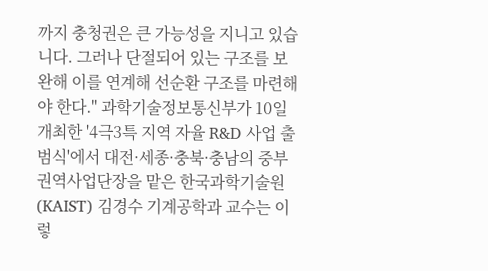까지 충청권은 큰 가능성을 지니고 있습니다. 그러나 단절되어 있는 구조를 보완해 이를 연계해 선순환 구조를 마련해야 한다." 과학기술정보통신부가 10일 개최한 '4극3특 지역 자율 R&D 사업 출범식'에서 대전·세종·충북·충남의 중부권역사업단장을 맡은 한국과학기술원(KAIST) 김경수 기계공학과 교수는 이렇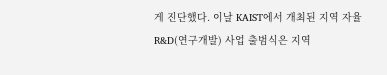게 진단했다. 이날 KAIST에서 개최된 지역 자율 R&D(연구개발) 사업 출범식은 지역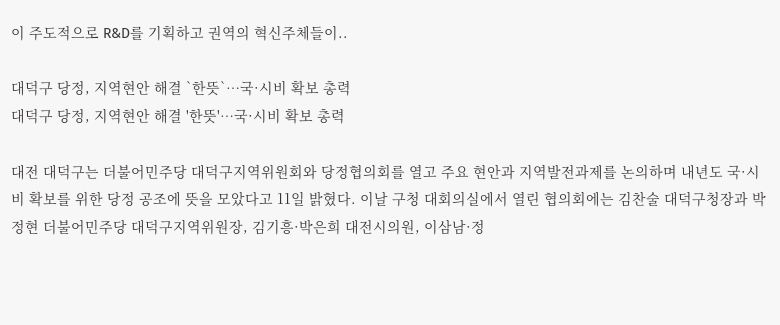이 주도적으로 R&D를 기획하고 권역의 혁신주체들이..

대덕구 당정, 지역현안 해결 `한뜻`…국·시비 확보 총력
대덕구 당정, 지역현안 해결 '한뜻'…국·시비 확보 총력

대전 대덕구는 더불어민주당 대덕구지역위원회와 당정협의회를 열고 주요 현안과 지역발전과제를 논의하며 내년도 국·시비 확보를 위한 당정 공조에 뜻을 모았다고 11일 밝혔다. 이날 구청 대회의실에서 열린 협의회에는 김찬술 대덕구청장과 박정현 더불어민주당 대덕구지역위원장, 김기흥·박은희 대전시의원, 이삼남·정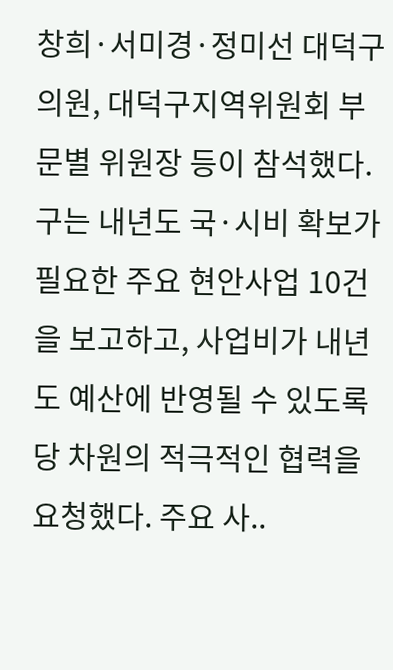창희·서미경·정미선 대덕구의원, 대덕구지역위원회 부문별 위원장 등이 참석했다. 구는 내년도 국·시비 확보가 필요한 주요 현안사업 10건을 보고하고, 사업비가 내년도 예산에 반영될 수 있도록 당 차원의 적극적인 협력을 요청했다. 주요 사..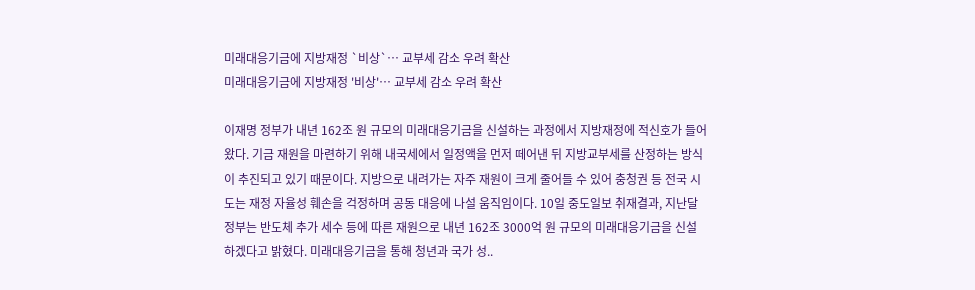미래대응기금에 지방재정 `비상`… 교부세 감소 우려 확산
미래대응기금에 지방재정 '비상'… 교부세 감소 우려 확산

이재명 정부가 내년 162조 원 규모의 미래대응기금을 신설하는 과정에서 지방재정에 적신호가 들어왔다. 기금 재원을 마련하기 위해 내국세에서 일정액을 먼저 떼어낸 뒤 지방교부세를 산정하는 방식이 추진되고 있기 때문이다. 지방으로 내려가는 자주 재원이 크게 줄어들 수 있어 충청권 등 전국 시도는 재정 자율성 훼손을 걱정하며 공동 대응에 나설 움직임이다. 10일 중도일보 취재결과, 지난달 정부는 반도체 추가 세수 등에 따른 재원으로 내년 162조 3000억 원 규모의 미래대응기금을 신설하겠다고 밝혔다. 미래대응기금을 통해 청년과 국가 성..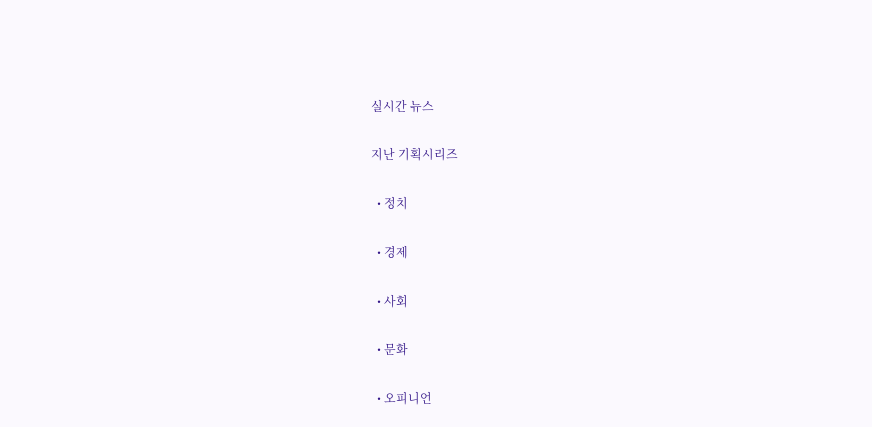실시간 뉴스

지난 기획시리즈

  • 정치

  • 경제

  • 사회

  • 문화

  • 오피니언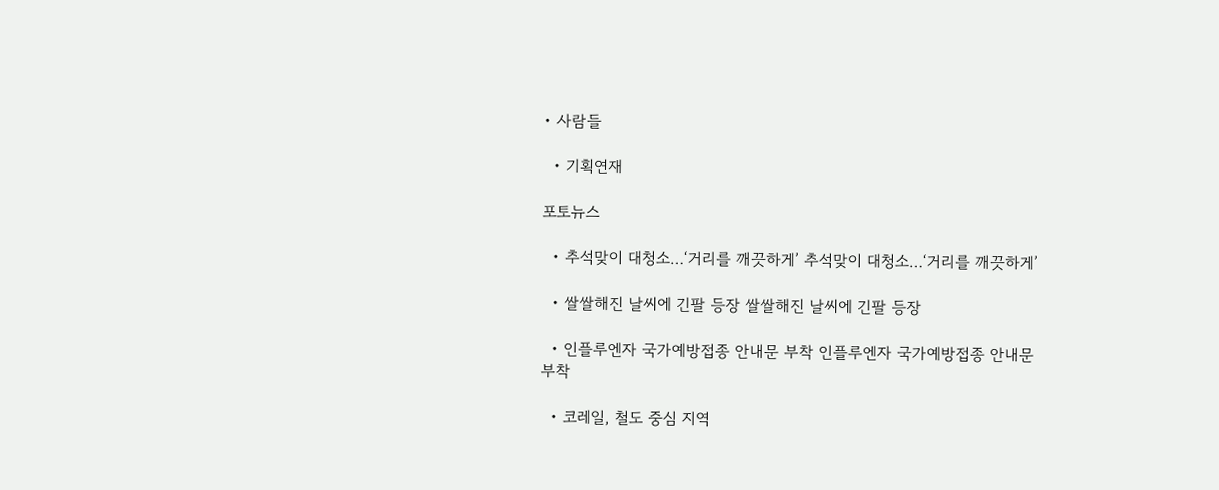• 사람들

  • 기획연재

포토뉴스

  • 추석맞이 대청소…‘거리를 깨끗하게’ 추석맞이 대청소…‘거리를 깨끗하게’

  • 쌀쌀해진 날씨에 긴팔 등장 쌀쌀해진 날씨에 긴팔 등장

  • 인플루엔자 국가예방접종 안내문 부착 인플루엔자 국가예방접종 안내문 부착

  • 코레일, 철도 중심 지역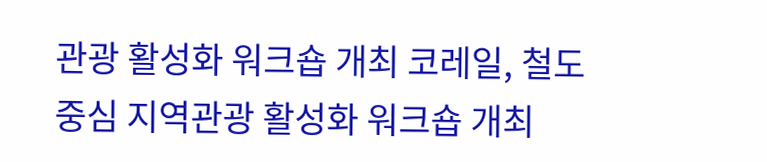관광 활성화 워크숍 개최 코레일, 철도 중심 지역관광 활성화 워크숍 개최